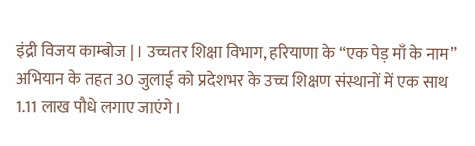इंद्री विजय काम्बोज |। उच्चतर शिक्षा विभाग, हरियाणा के “एक पेड़ माँ के नाम” अभियान के तहत 30 जुलाई को प्रदेशभर के उच्च शिक्षण संस्थानों में एक साथ 1.11 लाख पौधे लगाए जाएंगे।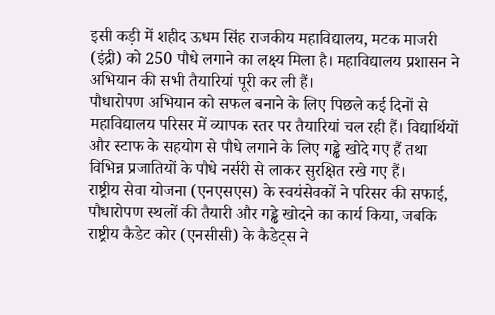इसी कड़ी में शहीद ऊधम सिंह राजकीय महाविद्यालय, मटक माजरी (इंद्री) को 250 पौधे लगाने का लक्ष्य मिला है। महाविद्यालय प्रशासन ने अभियान की सभी तैयारियां पूरी कर ली हैं।
पौधारोपण अभियान को सफल बनाने के लिए पिछले कई दिनों से महाविद्यालय परिसर में व्यापक स्तर पर तैयारियां चल रही हैं। विद्यार्थियों और स्टाफ के सहयोग से पौधे लगाने के लिए गड्ढे खोदे गए हैं तथा विभिन्न प्रजातियों के पौधे नर्सरी से लाकर सुरक्षित रखे गए हैं।
राष्ट्रीय सेवा योजना (एनएसएस) के स्वयंसेवकों ने परिसर की सफाई, पौधारोपण स्थलों की तैयारी और गड्ढे खोदने का कार्य किया, जबकि राष्ट्रीय कैडेट कोर (एनसीसी) के कैडेट्स ने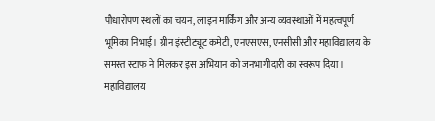पौधारोपण स्थलों का चयन, लाइन मार्किंग और अन्य व्यवस्थाओं में महत्वपूर्ण भूमिका निभाई। ग्रीन इंस्टीट्यूट कमेटी, एनएसएस, एनसीसी और महाविद्यालय के समस्त स्टाफ ने मिलकर इस अभियान को जनभागीदारी का स्वरूप दिया।
महाविद्यालय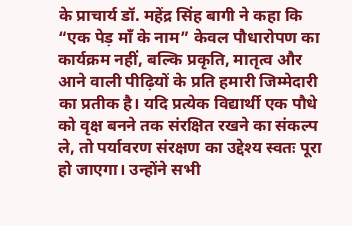के प्राचार्य डॉ. महेंद्र सिंह बागी ने कहा कि “एक पेड़ माँ के नाम” केवल पौधारोपण का कार्यक्रम नहीं, बल्कि प्रकृति, मातृत्व और आने वाली पीढ़ियों के प्रति हमारी जिम्मेदारी का प्रतीक है। यदि प्रत्येक विद्यार्थी एक पौधे को वृक्ष बनने तक संरक्षित रखने का संकल्प ले, तो पर्यावरण संरक्षण का उद्देश्य स्वतः पूरा हो जाएगा। उन्होंने सभी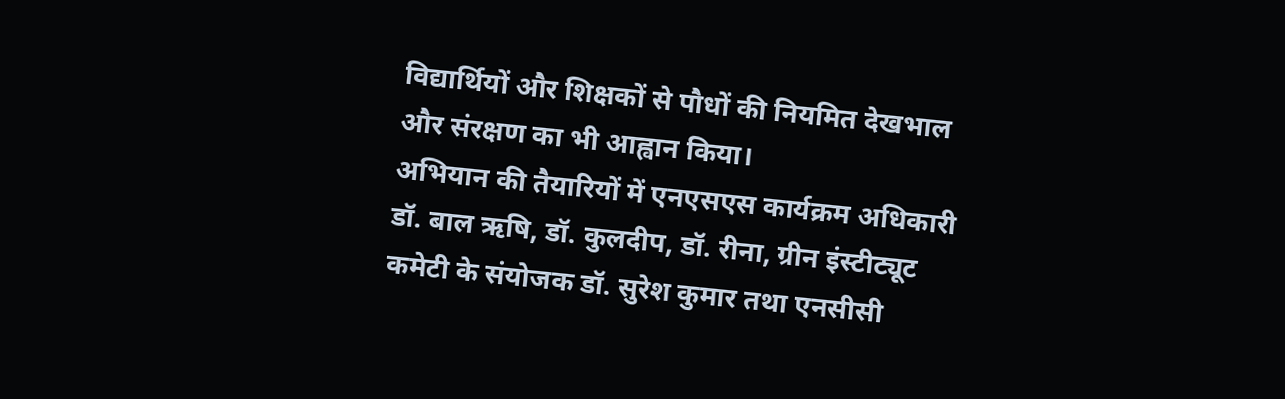विद्यार्थियों और शिक्षकों से पौधों की नियमित देखभाल और संरक्षण का भी आह्वान किया।
अभियान की तैयारियों में एनएसएस कार्यक्रम अधिकारी डॉ. बाल ऋषि, डॉ. कुलदीप, डॉ. रीना, ग्रीन इंस्टीट्यूट कमेटी के संयोजक डॉ. सुरेश कुमार तथा एनसीसी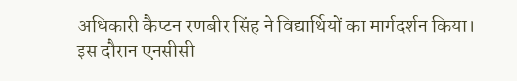अधिकारी कैप्टन रणबीर सिंह ने विद्यार्थियों का मार्गदर्शन किया।
इस दौरान एनसीसी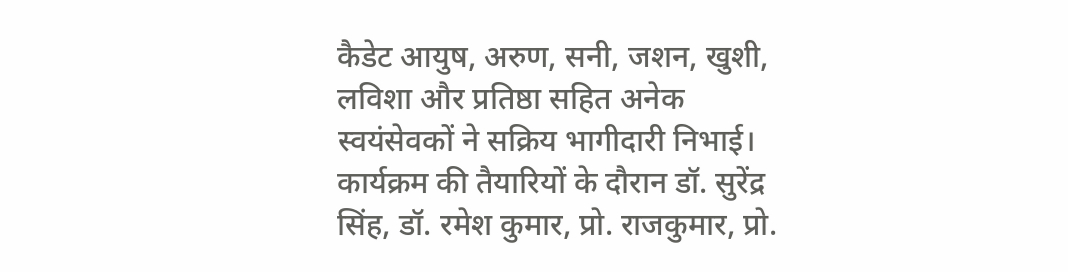कैडेट आयुष, अरुण, सनी, जशन, खुशी, लविशा और प्रतिष्ठा सहित अनेक स्वयंसेवकों ने सक्रिय भागीदारी निभाई। कार्यक्रम की तैयारियों के दौरान डॉ. सुरेंद्र सिंह, डॉ. रमेश कुमार, प्रो. राजकुमार, प्रो.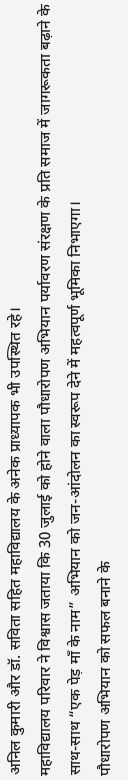अनिल कुमारी और डॉ. सविता सहित महाविद्यालय के अनेक प्राध्यापक भी उपस्थित रहे।
महाविद्यालय परिवार ने विश्वास जताया कि 30 जुलाई को होने वाला पौधारोपण अभियान पर्यावरण संरक्षण के प्रति समाज में जागरूकता बढ़ाने के साथ-साथ “एक पेड़ माँ के नाम” अभियान को जन-आंदोलन का स्वरूप देने में महत्वपूर्ण भूमिका निभाएगा।
पौधारोपण अभियान को सफल बनाने के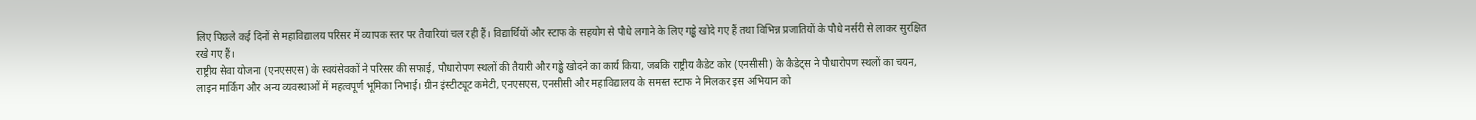लिए पिछले कई दिनों से महाविद्यालय परिसर में व्यापक स्तर पर तैयारियां चल रही हैं। विद्यार्थियों और स्टाफ के सहयोग से पौधे लगाने के लिए गड्ढे खोदे गए हैं तथा विभिन्न प्रजातियों के पौधे नर्सरी से लाकर सुरक्षित रखे गए हैं।
राष्ट्रीय सेवा योजना (एनएसएस) के स्वयंसेवकों ने परिसर की सफाई, पौधारोपण स्थलों की तैयारी और गड्ढे खोदने का कार्य किया, जबकि राष्ट्रीय कैडेट कोर (एनसीसी) के कैडेट्स ने पौधारोपण स्थलों का चयन, लाइन मार्किंग और अन्य व्यवस्थाओं में महत्वपूर्ण भूमिका निभाई। ग्रीन इंस्टीट्यूट कमेटी, एनएसएस, एनसीसी और महाविद्यालय के समस्त स्टाफ ने मिलकर इस अभियान को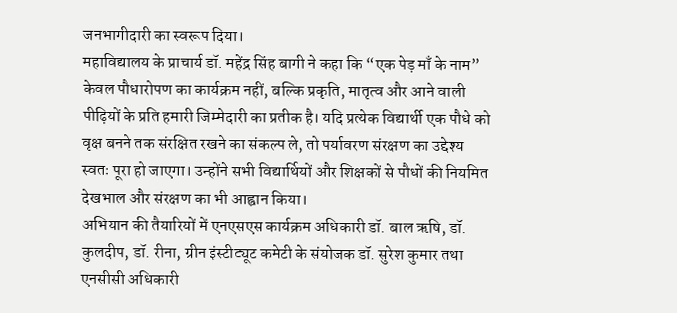जनभागीदारी का स्वरूप दिया।
महाविद्यालय के प्राचार्य डॉ. महेंद्र सिंह बागी ने कहा कि “एक पेड़ माँ के नाम” केवल पौधारोपण का कार्यक्रम नहीं, बल्कि प्रकृति, मातृत्व और आने वाली पीढ़ियों के प्रति हमारी जिम्मेदारी का प्रतीक है। यदि प्रत्येक विद्यार्थी एक पौधे को वृक्ष बनने तक संरक्षित रखने का संकल्प ले, तो पर्यावरण संरक्षण का उद्देश्य स्वतः पूरा हो जाएगा। उन्होंने सभी विद्यार्थियों और शिक्षकों से पौधों की नियमित देखभाल और संरक्षण का भी आह्वान किया।
अभियान की तैयारियों में एनएसएस कार्यक्रम अधिकारी डॉ. बाल ऋषि, डॉ. कुलदीप, डॉ. रीना, ग्रीन इंस्टीट्यूट कमेटी के संयोजक डॉ. सुरेश कुमार तथा एनसीसी अधिकारी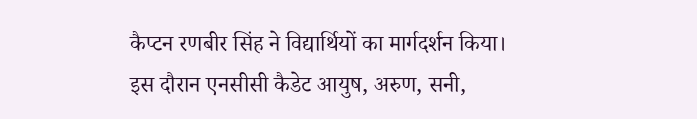कैप्टन रणबीर सिंह ने विद्यार्थियों का मार्गदर्शन किया।
इस दौरान एनसीसी कैडेट आयुष, अरुण, सनी,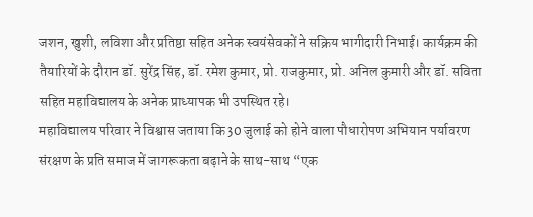जशन, खुशी, लविशा और प्रतिष्ठा सहित अनेक स्वयंसेवकों ने सक्रिय भागीदारी निभाई। कार्यक्रम की तैयारियों के दौरान डॉ. सुरेंद्र सिंह, डॉ. रमेश कुमार, प्रो. राजकुमार, प्रो. अनिल कुमारी और डॉ. सविता सहित महाविद्यालय के अनेक प्राध्यापक भी उपस्थित रहे।
महाविद्यालय परिवार ने विश्वास जताया कि 30 जुलाई को होने वाला पौधारोपण अभियान पर्यावरण संरक्षण के प्रति समाज में जागरूकता बढ़ाने के साथ-साथ “एक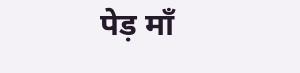पेड़ माँ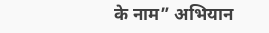के नाम” अभियान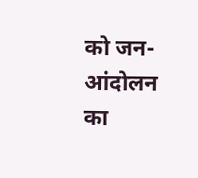को जन-आंदोलन का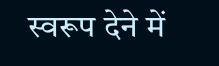स्वरूप देने में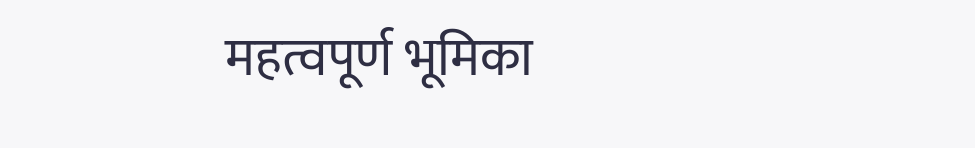महत्वपूर्ण भूमिका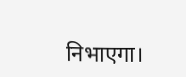निभाएगा।